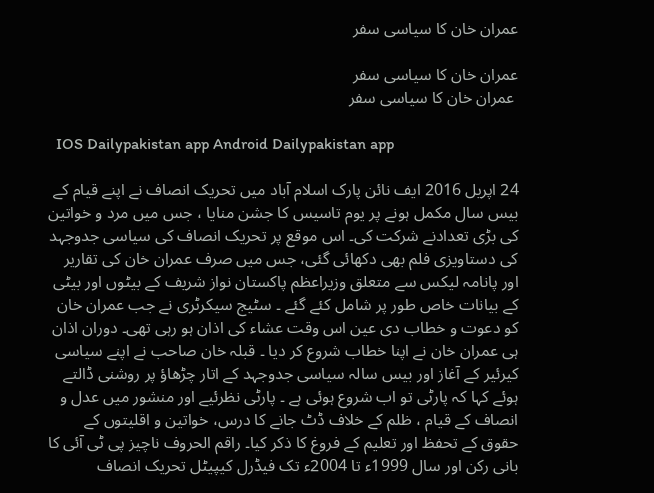عمران خان کا سیاسی سفر

عمران خان کا سیاسی سفر
 عمران خان کا سیاسی سفر

  IOS Dailypakistan app Android Dailypakistan app

24 اپریل 2016 ایف نائن پارک اسلام آباد میں تحریک انصاف نے اپنے قیام کے بیس سال مکمل ہونے پر یوم تاسیس کا جشن منایا ، جس میں مرد و خواتین کی بڑی تعدادنے شرکت کی۔ اس موقع پر تحریک انصاف کی سیاسی جدوجہد کی دستاویزی فلم بھی دکھائی گئی، جس میں صرف عمران خان کی تقاریر اور پانامہ لیکس سے متعلق وزیراعظم پاکستان نواز شریف کے بیٹوں اور بیٹی کے بیانات خاص طور پر شامل کئے گئے ۔ سٹیج سیکرٹری نے جب عمران خان کو دعوت و خطاب دی عین اس وقت عشاء کی اذان ہو رہی تھی۔ دوران اذان ہی عمران خان نے اپنا خطاب شروع کر دیا ۔ قبلہ خان صاحب نے اپنے سیاسی کیرئیر کے آغاز اور بیس سالہ سیاسی جدوجہد کے اتار چڑھاؤ پر روشنی ڈالتے ہوئے کہا کہ پارٹی تو اب شروع ہوئی ہے ۔ پارٹی نظرئیے اور منشور میں عدل و انصاف کے قیام ، ظلم کے خلاف ڈٹ جانے کا درس، خواتین و اقلیتوں کے حقوق کے تحفظ اور تعلیم کے فروغ کا ذکر کیا۔ راقم الحروف ناچیز پی ٹی آئی کا بانی رکن اور سال 1999ء تا 2004ء تک فیڈرل کیپیٹل تحریک انصاف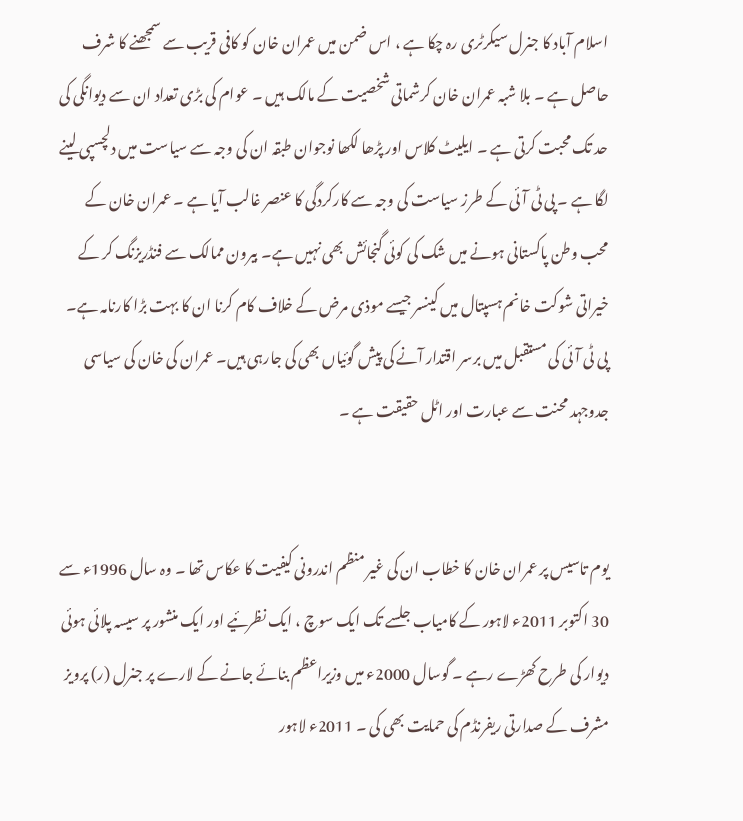اسلام آباد کا جنرل سیکرٹری رہ چکا ہے ، اس ضمن میں عمران خان کو کافی قریب سے سمجھنے کا شرف حاصل ہے ۔ بلا شبہ عمران خان کرشماتی شخصیت کے مالک ہیں ۔ عوام کی بڑی تعداد ان سے دیوانگی کی حد تک محبت کرتی ہے ۔ ایلیٹ کلاس اور پڑھا لکھا نوجوان طبقہ ان کی وجہ سے سیاست میں دلچسپی لینے لگا ہے ۔ پی ٹی آئی کے طرز سیاست کی وجہ سے کارکردگی کا عنصر غالب آیا ہے ۔ عمران خان کے محب وطن پاکستانی ہونے میں شک کی کوئی گنجائش بھی نہیں ہے۔ بیرون ممالک سے فنڈریزنگ کر کے خیراتی شوکت خانم ہسپتال میں کینسر جیسے موذی مرض کے خلاف کام کرنا ان کا بہت بڑا کارنامہ ہے۔ پی ٹی آئی کی مستقبل میں برسر اقتدار آنے کی پیش گوئیاں بھی کی جارہی ہیں۔ عمران کی خان کی سیاسی جدوجہد محنت سے عبارت اور اٹل حقیقت ہے ۔


یوم تاسیس پر عمران خان کا خطاب ان کی غیر منظم اندرونی کیفیت کا عکاس تھا ۔ وہ سال 1996ء سے 30 اکتوبر 2011ء لاہور کے کامیاب جلسے تک ایک سوچ ، ایک نظرئیے اور ایک منشور پر سیسہ پلائی ہوئی دیوار کی طرح کھڑے رہے ۔ گوسال 2000ء میں وزیراعظم بنائے جانے کے لارے پر جنرل (ر) پرویز مشرف کے صدارتی ریفرنڈم کی حمایت بھی کی ۔ 2011ء لاہور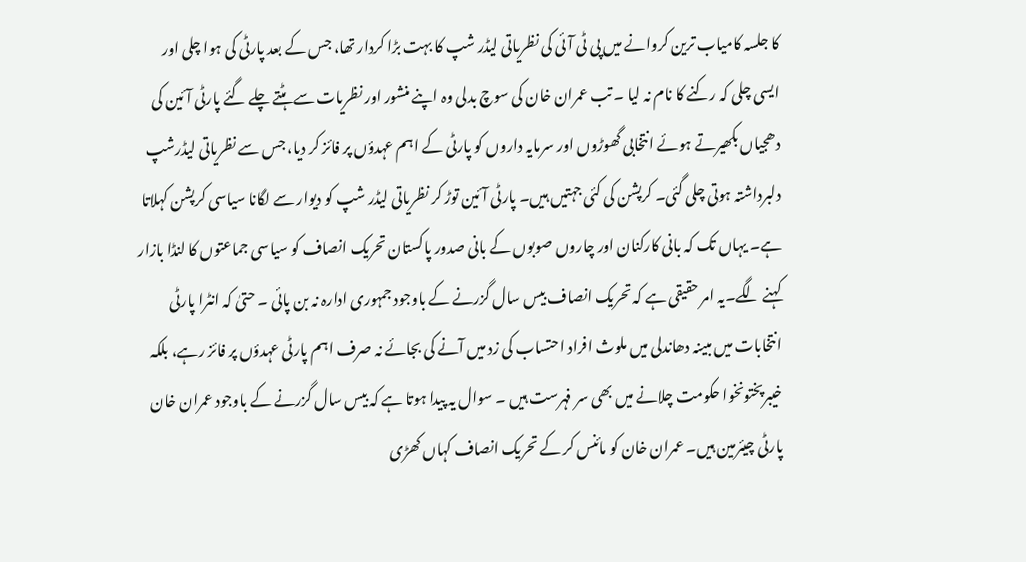کا جلسہ کامیاب ترین کروانے میں پی ٹی آئی کی نظریاتی لیڈر شپ کا بہت بڑا کردار تھا، جس کے بعد پارٹی کی ہوا چلی اور ایسی چلی کہ رکنے کا نام نہ لیا ۔ تب عمران خان کی سوچ بدلی وہ اپنے منشور اور نظریات سے ہٹتے چلے گئے پارٹی آئین کی دھجیاں بکھیرتے ہوئے انتخابی گھوڑوں اور سرمایہ داروں کو پارٹی کے اہم عہدؤں پر فائز کر دیا، جس سے نظریاتی لیڈرشپ دلبرداشتہ ہوتی چلی گئی۔ کرپشن کی کئی جہتیں ہیں۔ پارٹی آئین توڑ کر نظریاتی لیڈر شپ کو دیوار سے لگانا سیاسی کرپشن کہلاتا ہے۔ یہاں تک کہ بانی کارکنان اور چاروں صوبوں کے بانی صدور پاکستان تحریک انصاف کو سیاسی جماعتوں کا لنڈا بازار کہنے لگے۔یہ امر حقیقی ہے کہ تحریک انصاف بیس سال گزرنے کے باوجود جمہوری ادارہ نہ بن پائی ۔ حتیٰ کہ انٹرا پارٹی انتخابات میں مبینہ دھاندلی میں ملوث افراد احتساب کی زد میں آنے کی بجائے نہ صرف اہم پارٹی عہدؤں پر فائز رہے، بلکہ خیبرپختونخوا حکومت چلانے میں بھی سر فہرست ہیں ۔ سوال یہ پیدا ہوتا ہے کہ بیس سال گزرنے کے باوجود عمران خان پارٹی چیئرمین ہیں۔ عمران خان کو مائنس کر کے تحریک انصاف کہاں کھڑی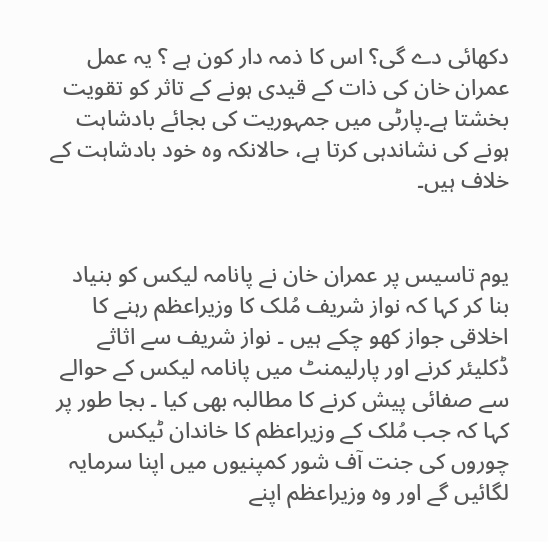دکھائی دے گی؟ اس کا ذمہ دار کون ہے ؟ یہ عمل عمران خان کی ذات کے قیدی ہونے کے تاثر کو تقویت بخشتا ہے۔پارٹی میں جمہوریت کی بجائے بادشاہت ہونے کی نشاندہی کرتا ہے، حالانکہ وہ خود بادشاہت کے خلاف ہیں۔


یوم تاسیس پر عمران خان نے پانامہ لیکس کو بنیاد بنا کر کہا کہ نواز شریف مُلک کا وزیراعظم رہنے کا اخلاقی جواز کھو چکے ہیں ۔ نواز شریف سے اثاثے ڈکلیئر کرنے اور پارلیمنٹ میں پانامہ لیکس کے حوالے سے صفائی پیش کرنے کا مطالبہ بھی کیا ۔ بجا طور پر کہا کہ جب مُلک کے وزیراعظم کا خاندان ٹیکس چوروں کی جنت آف شور کمپنیوں میں اپنا سرمایہ لگائیں گے اور وہ وزیراعظم اپنے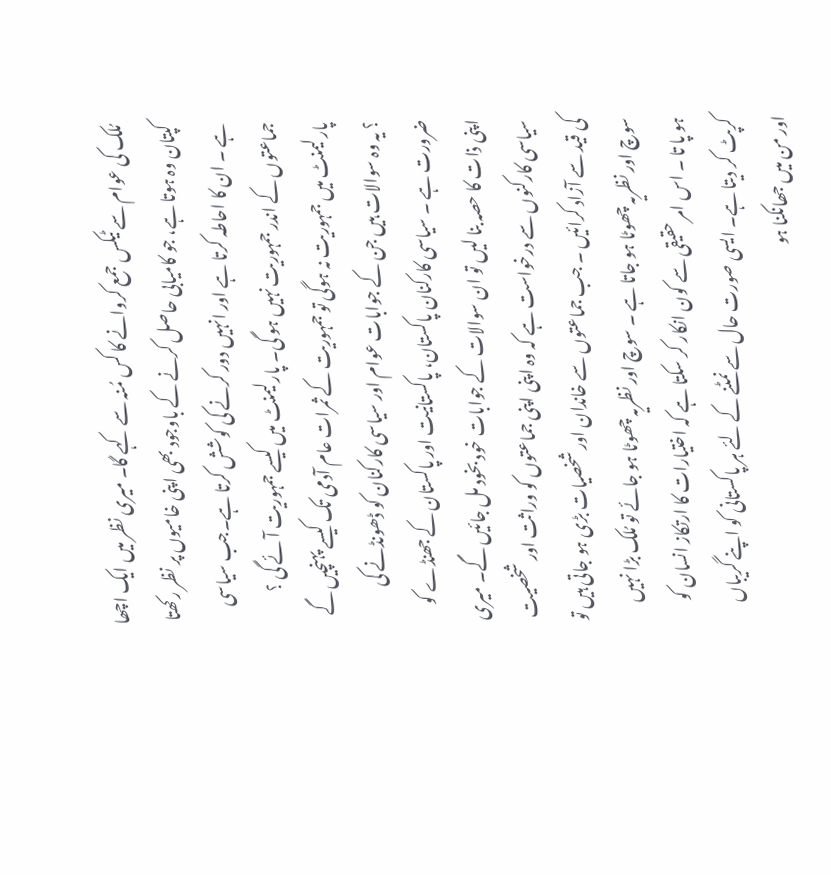مُلک کی عوام سے ٹیکس جمع کروانے کا کس مُنہ سے کہے گا۔ میری نظر میں ایک اچھا کپتان وہ ہوتا ہے، جو کامیابی حاصل کرنے کے باوجود بھی اپنی خامیوں پر نظر رکھتا ہے ۔ ان کا احاطہ کرتا ہے اور انہیں دور کرنے کی کوشش کرتا ہے۔جب سیاسی جماعتوں کے اندر جمہوریت نہیں ہو گی۔ پارلیمنٹ میں کیسے جمہوریت آئے گی ؟ پارلیمنٹ میں جمہوریت نہ ہوگی تو جمہوریت کے ثمرات عام آدمی تک کیسے پہنچیں گے ؟ یہ وہ سوالات ہیں جن کے جوابات عوام اور سیاسی کارکنان کو ڈھونڈنے کی ضرورت ہے ۔ سیاسی کارکنان پاکستان، پاکستانیت اور پاکستان کے جھنڈے کو اپنی ذات کا حصہ بنا لیں تو ان سوالات کے جوابات خود بخود مل جائیں گے۔ میری سیاسی کارکنوں سے درخواست ہے کہ وہ اپنی اپنی جماعتوں کو وراثت اور شخصیت کی قید سے آزاد کرائیں ۔ جب جماعتوں سے خاندان اور شخصیات بڑی ہو جاتی ہیں تو سوچ اور نظریہ چھوٹا ہو جاتا ہے ۔ سوچ اور نظریہ چھوٹا ہو جائے تو مُلک بڑا نہیں ہو پا تا ۔ اس امر حقیقی سے کون انکار کر سکتا ہے کہ اختیارات کا ارتکاز انسان کو کرپٹ کر دیتا ہے۔ ایسی صورت حال سے نمٹنے کے لئے ہر پاکستانی کو اپنے گریباں اور من میں جھانکنا ہو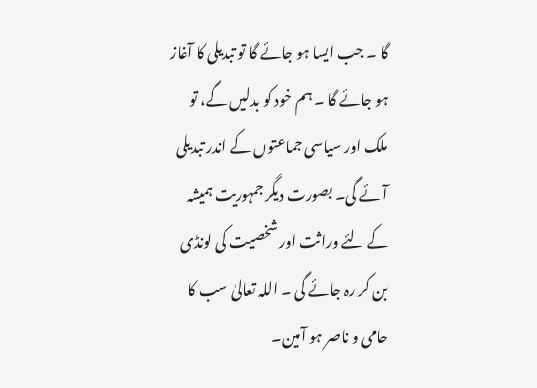گا ۔ جب ایسا ہو جائے گا تو تبدیلی کا آغاز ہو جائے گا ۔ ہم خود کو بدلیں گے، تو ملک اور سیاسی جماعتوں کے اندر تبدیلی آئے گی۔ بصورت دیگر جمہوریت ہمیشہ کے لئے وراثت اور شخصیت کی لونڈی بن کر رہ جائے گی ۔ اللہ تعالیٰ سب کا حامی و ناصر ہو آمین۔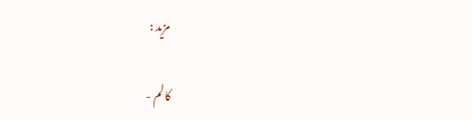مزید :

کالم -